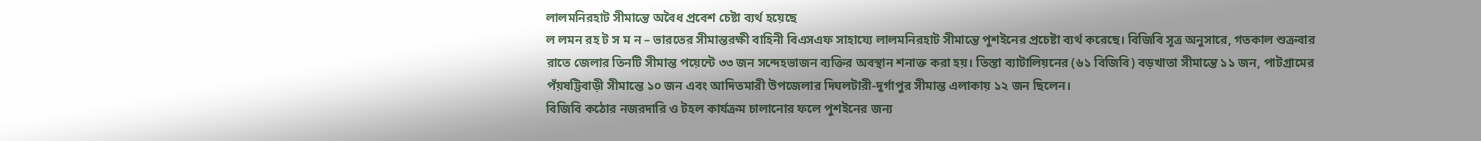লালমনিরহাট সীমান্তে অবৈধ প্রবেশ চেষ্টা ব্যর্থ হয়েছে
ল লমন রহ ট স ম ন – ভারতের সীমান্তরক্ষী বাহিনী বিএসএফ সাহায্যে লালমনিরহাট সীমান্তে পুশইনের প্রচেষ্টা ব্যর্থ করেছে। বিজিবি সূত্র অনুসারে, গতকাল শুক্রবার রাতে জেলার তিনটি সীমান্ত পয়েন্টে ৩৩ জন সন্দেহভাজন ব্যক্তির অবস্থান শনাক্ত করা হয়। তিস্তা ব্যাটালিয়নের (৬১ বিজিবি) বড়খাতা সীমান্তে ১১ জন, পাটগ্রামের পঁয়ষট্টিবাড়ী সীমান্তে ১০ জন এবং আদিতমারী উপজেলার দিঘলটারী-দুর্গাপুর সীমান্ত এলাকায় ১২ জন ছিলেন।
বিজিবি কঠোর নজরদারি ও টহল কার্যক্রম চালানোর ফলে পুশইনের জন্য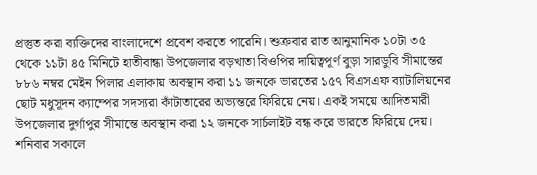প্রস্তুত করা ব্যক্তিদের বাংলাদেশে প্রবেশ করতে পারেনি। শুক্রবার রাত আনুমানিক ১০টা ৩৫ থেকে ১১টা ৪৫ মিনিটে হাতীবান্ধা উপজেলার বড়খাতা বিওপির দায়িত্বপূর্ণ বুড়া সারডুবি সীমান্তের ৮৮৬ নম্বর মেইন পিলার এলাকায় অবস্থান করা ১১ জনকে ভারতের ১৫৭ বিএসএফ ব্যাটালিয়নের ছোট মধুসূদন ক্যাম্পের সদস্যরা কাঁটাতারের অভ্যন্তরে ফিরিয়ে নেয়। একই সময়ে আদিতমারী উপজেলার দুর্গাপুর সীমান্তে অবস্থান করা ১২ জনকে সার্চলাইট বন্ধ করে ভারতে ফিরিয়ে দেয়। শনিবার সকালে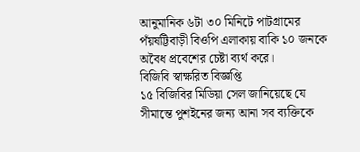আনুমানিক ৬টা ৩০ মিনিটে পাটগ্রামের পঁয়ষট্টিবাড়ী বিওপি এলাকায় বাকি ১০ জনকে অবৈধ প্রবেশের চেষ্টা ব্যর্থ করে।
বিজিবি স্বাক্ষরিত বিজ্ঞপ্তি
১৫ বিজিবির মিডিয়া সেল জানিয়েছে যে সীমান্তে পুশইনের জন্য আনা সব ব্যক্তিকে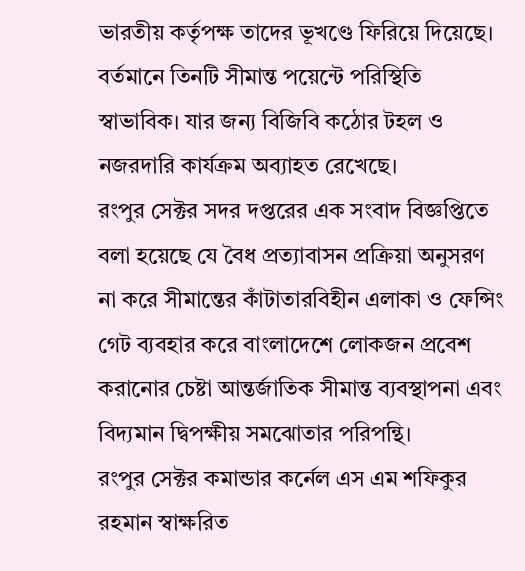ভারতীয় কর্তৃপক্ষ তাদের ভূখণ্ডে ফিরিয়ে দিয়েছে। বর্তমানে তিনটি সীমান্ত পয়েন্টে পরিস্থিতি স্বাভাবিক। যার জন্য বিজিবি কঠোর টহল ও নজরদারি কার্যক্রম অব্যাহত রেখেছে।
রংপুর সেক্টর সদর দপ্তরের এক সংবাদ বিজ্ঞপ্তিতে বলা হয়েছে যে বৈধ প্রত্যাবাসন প্রক্রিয়া অনুসরণ না করে সীমান্তের কাঁটাতারবিহীন এলাকা ও ফেন্সিং গেট ব্যবহার করে বাংলাদেশে লোকজন প্রবেশ করানোর চেষ্টা আন্তর্জাতিক সীমান্ত ব্যবস্থাপনা এবং বিদ্যমান দ্বিপক্ষীয় সমঝোতার পরিপন্থি।
রংপুর সেক্টর কমান্ডার কর্নেল এস এম শফিকুর রহমান স্বাক্ষরিত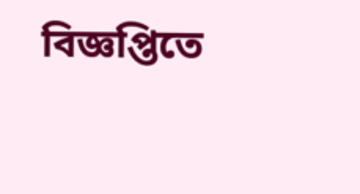বিজ্ঞপ্তিতে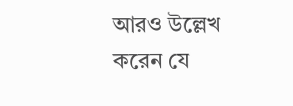আরও উল্লেখ করেন যে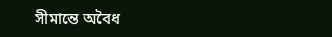সীমান্তে অবৈধ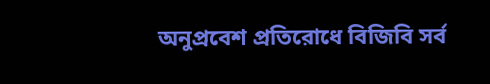অনুপ্রবেশ প্রতিরোধে বিজিবি সর্ব